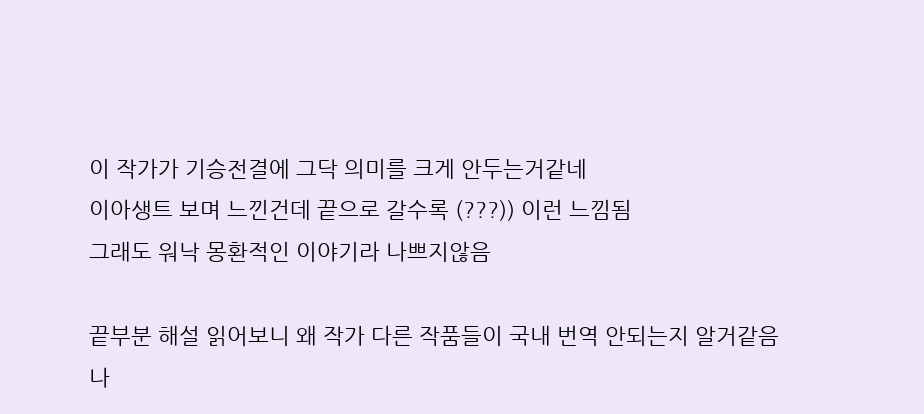이 작가가 기승전결에 그닥 의미를 크게 안두는거같네
이아생트 보며 느낀건데 끝으로 갈수록 (???)) 이런 느낌됨
그래도 워낙 몽환적인 이야기라 나쁘지않음

끝부분 해설 읽어보니 왜 작가 다른 작품들이 국내 번역 안되는지 알거같음
나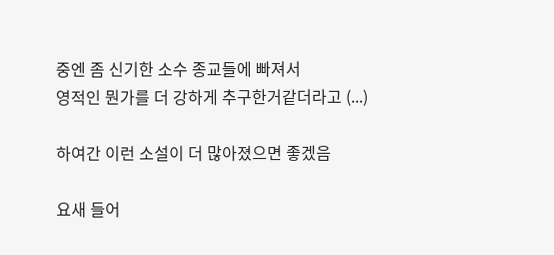중엔 좀 신기한 소수 종교들에 빠져서
영적인 뭔가를 더 강하게 추구한거같더라고 (...)

하여간 이런 소설이 더 많아졌으면 좋겠음

요새 들어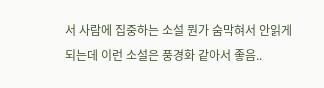서 사람에 집중하는 소설 뭔가 숨막혀서 안읽게되는데 이런 소설은 풍경화 같아서 좋음..